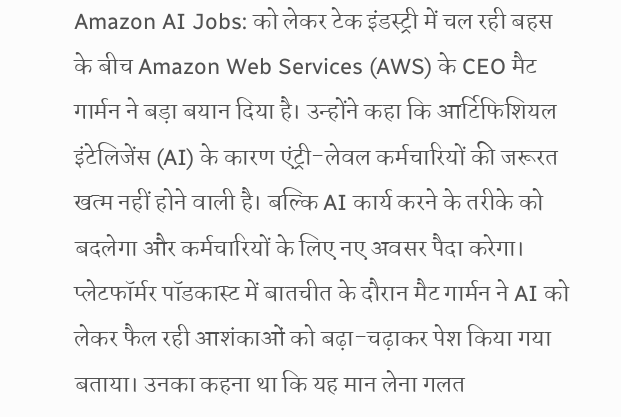Amazon AI Jobs: को लेकर टेक इंडस्ट्री में चल रही बहस के बीच Amazon Web Services (AWS) के CEO मैट गार्मन ने बड़ा बयान दिया है। उन्होंने कहा कि आर्टिफिशियल इंटेलिजेंस (AI) के कारण एंट्री-लेवल कर्मचारियों की जरूरत खत्म नहीं होने वाली है। बल्कि AI कार्य करने के तरीके को बदलेगा और कर्मचारियों के लिए नए अवसर पैदा करेगा।
प्लेटफॉर्मर पॉडकास्ट में बातचीत के दौरान मैट गार्मन ने AI को लेकर फैल रही आशंकाओं को बढ़ा-चढ़ाकर पेश किया गया बताया। उनका कहना था कि यह मान लेना गलत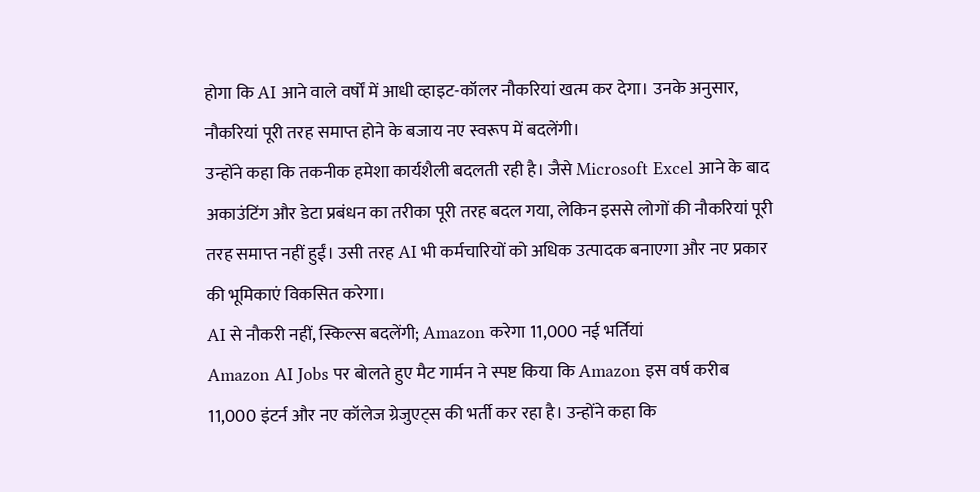होगा कि AI आने वाले वर्षों में आधी व्हाइट-कॉलर नौकरियां खत्म कर देगा। उनके अनुसार, नौकरियां पूरी तरह समाप्त होने के बजाय नए स्वरूप में बदलेंगी।
उन्होंने कहा कि तकनीक हमेशा कार्यशैली बदलती रही है। जैसे Microsoft Excel आने के बाद अकाउंटिंग और डेटा प्रबंधन का तरीका पूरी तरह बदल गया, लेकिन इससे लोगों की नौकरियां पूरी तरह समाप्त नहीं हुईं। उसी तरह AI भी कर्मचारियों को अधिक उत्पादक बनाएगा और नए प्रकार की भूमिकाएं विकसित करेगा।
AI से नौकरी नहीं, स्किल्स बदलेंगी; Amazon करेगा 11,000 नई भर्तियां
Amazon AI Jobs पर बोलते हुए मैट गार्मन ने स्पष्ट किया कि Amazon इस वर्ष करीब 11,000 इंटर्न और नए कॉलेज ग्रेजुएट्स की भर्ती कर रहा है। उन्होंने कहा कि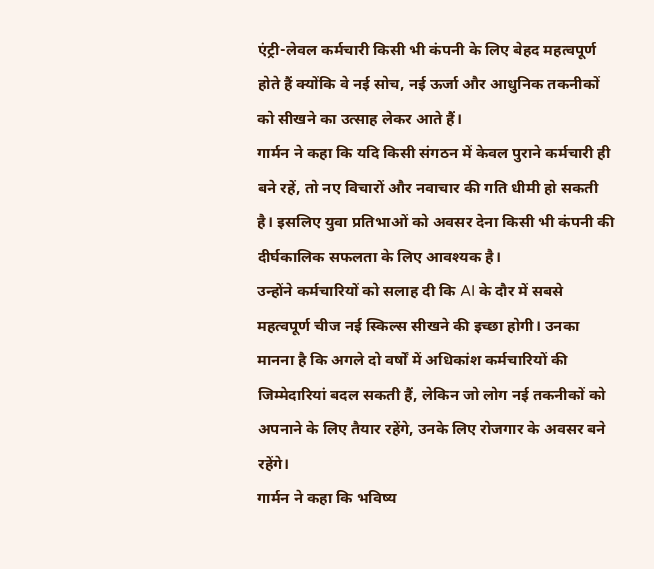एंट्री-लेवल कर्मचारी किसी भी कंपनी के लिए बेहद महत्वपूर्ण होते हैं क्योंकि वे नई सोच, नई ऊर्जा और आधुनिक तकनीकों को सीखने का उत्साह लेकर आते हैं।
गार्मन ने कहा कि यदि किसी संगठन में केवल पुराने कर्मचारी ही बने रहें, तो नए विचारों और नवाचार की गति धीमी हो सकती है। इसलिए युवा प्रतिभाओं को अवसर देना किसी भी कंपनी की दीर्घकालिक सफलता के लिए आवश्यक है।
उन्होंने कर्मचारियों को सलाह दी कि AI के दौर में सबसे महत्वपूर्ण चीज नई स्किल्स सीखने की इच्छा होगी। उनका मानना है कि अगले दो वर्षों में अधिकांश कर्मचारियों की जिम्मेदारियां बदल सकती हैं, लेकिन जो लोग नई तकनीकों को अपनाने के लिए तैयार रहेंगे, उनके लिए रोजगार के अवसर बने रहेंगे।
गार्मन ने कहा कि भविष्य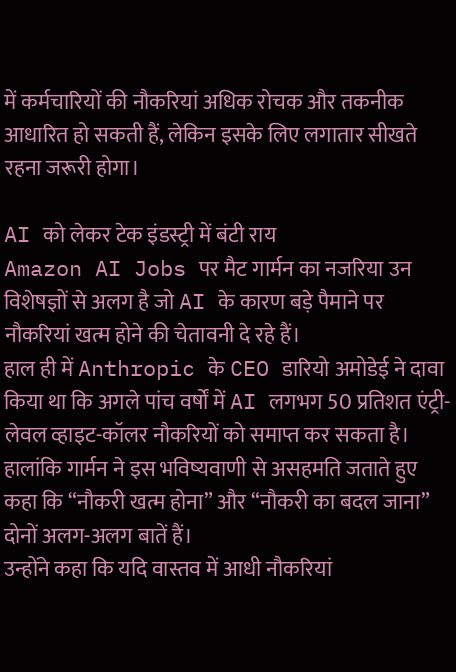में कर्मचारियों की नौकरियां अधिक रोचक और तकनीक आधारित हो सकती हैं, लेकिन इसके लिए लगातार सीखते रहना जरूरी होगा।

AI को लेकर टेक इंडस्ट्री में बंटी राय
Amazon AI Jobs पर मैट गार्मन का नजरिया उन विशेषज्ञों से अलग है जो AI के कारण बड़े पैमाने पर नौकरियां खत्म होने की चेतावनी दे रहे हैं।
हाल ही में Anthropic के CEO डारियो अमोडेई ने दावा किया था कि अगले पांच वर्षों में AI लगभग 50 प्रतिशत एंट्री-लेवल व्हाइट-कॉलर नौकरियों को समाप्त कर सकता है। हालांकि गार्मन ने इस भविष्यवाणी से असहमति जताते हुए कहा कि “नौकरी खत्म होना” और “नौकरी का बदल जाना” दोनों अलग-अलग बातें हैं।
उन्होंने कहा कि यदि वास्तव में आधी नौकरियां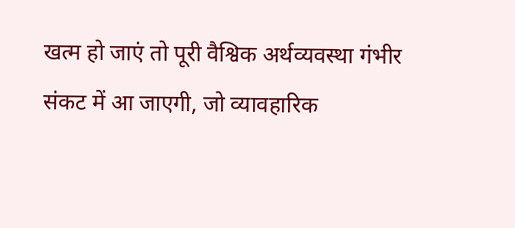खत्म हो जाएं तो पूरी वैश्विक अर्थव्यवस्था गंभीर संकट में आ जाएगी, जो व्यावहारिक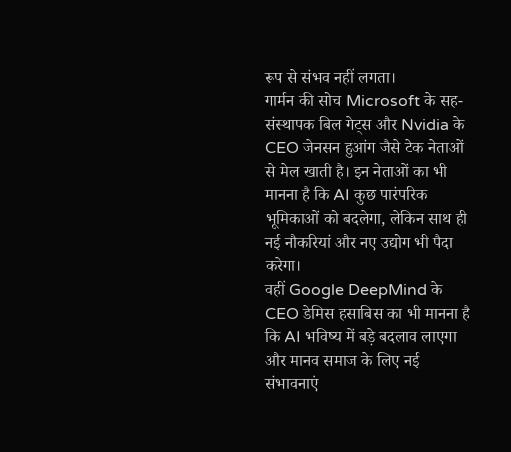रूप से संभव नहीं लगता।
गार्मन की सोच Microsoft के सह-संस्थापक बिल गेट्स और Nvidia के CEO जेनसन हुआंग जैसे टेक नेताओं से मेल खाती है। इन नेताओं का भी मानना है कि AI कुछ पारंपरिक भूमिकाओं को बदलेगा, लेकिन साथ ही नई नौकरियां और नए उद्योग भी पैदा करेगा।
वहीं Google DeepMind के CEO डेमिस हसाबिस का भी मानना है कि AI भविष्य में बड़े बदलाव लाएगा और मानव समाज के लिए नई संभावनाएं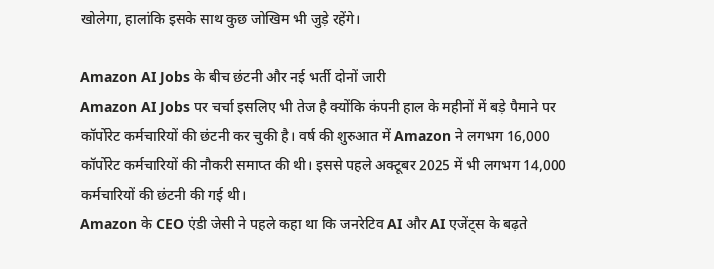खोलेगा, हालांकि इसके साथ कुछ जोखिम भी जुड़े रहेंगे।

Amazon AI Jobs के बीच छंटनी और नई भर्ती दोनों जारी
Amazon AI Jobs पर चर्चा इसलिए भी तेज है क्योंकि कंपनी हाल के महीनों में बड़े पैमाने पर कॉर्पोरेट कर्मचारियों की छंटनी कर चुकी है। वर्ष की शुरुआत में Amazon ने लगभग 16,000 कॉर्पोरेट कर्मचारियों की नौकरी समाप्त की थी। इससे पहले अक्टूबर 2025 में भी लगभग 14,000 कर्मचारियों की छंटनी की गई थी।
Amazon के CEO एंडी जेसी ने पहले कहा था कि जनरेटिव AI और AI एजेंट्स के बढ़ते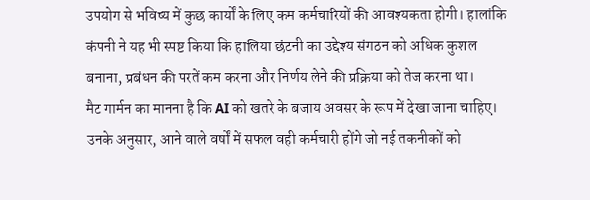उपयोग से भविष्य में कुछ कार्यों के लिए कम कर्मचारियों की आवश्यकता होगी। हालांकि कंपनी ने यह भी स्पष्ट किया कि हालिया छंटनी का उद्देश्य संगठन को अधिक कुशल बनाना, प्रबंधन की परतें कम करना और निर्णय लेने की प्रक्रिया को तेज करना था।
मैट गार्मन का मानना है कि AI को खतरे के बजाय अवसर के रूप में देखा जाना चाहिए। उनके अनुसार, आने वाले वर्षों में सफल वही कर्मचारी होंगे जो नई तकनीकों को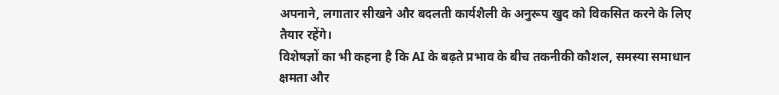अपनाने, लगातार सीखने और बदलती कार्यशैली के अनुरूप खुद को विकसित करने के लिए तैयार रहेंगे।
विशेषज्ञों का भी कहना है कि AI के बढ़ते प्रभाव के बीच तकनीकी कौशल, समस्या समाधान क्षमता और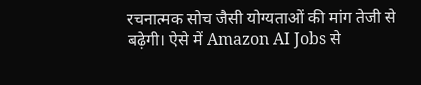रचनात्मक सोच जैसी योग्यताओं की मांग तेजी से बढ़ेगी। ऐसे में Amazon AI Jobs से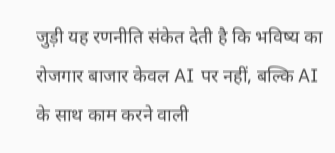जुड़ी यह रणनीति संकेत देती है कि भविष्य का रोजगार बाजार केवल AI पर नहीं, बल्कि AI के साथ काम करने वाली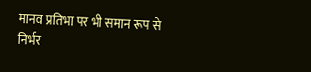मानव प्रतिभा पर भी समान रूप से निर्भर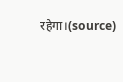रहेगा।(source)